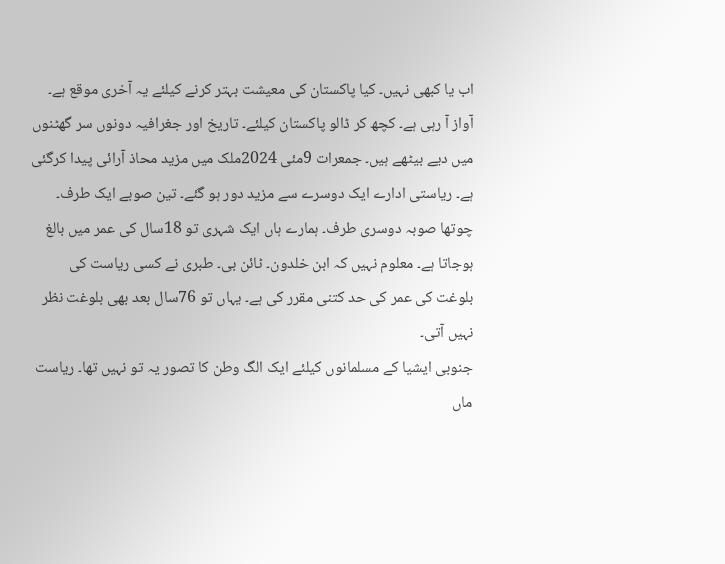اب یا کبھی نہیں۔ کیا پاکستان کی معیشت بہتر کرنے کیلئے یہ آخری موقع ہے۔ آواز آ رہی ہے۔ کچھ کر ڈالو پاکستان کیلئے۔ تاریخ اور جغرافیہ دونوں سر گھٹنوں میں دیے بیٹھے ہیں۔ جمعرات 9مئی 2024ملک میں مزید محاذ آرائی پیدا کرگئی ہے۔ ریاستی ادارے ایک دوسرے سے مزید دور ہو گئے۔ تین صوبے ایک طرف۔ چوتھا صوبہ دوسری طرف۔ ہمارے ہاں ایک شہری تو 18سال کی عمر میں بالغ ہوجاتا ہے۔ معلوم نہیں کہ ابن خلدون۔ ٹائن بی۔ طبری نے کسی ریاست کی بلوغت کی عمر کی حد کتنی مقرر کی ہے۔ یہاں تو 76سال بعد بھی بلوغت نظر نہیں آتی۔
جنوبی ایشیا کے مسلمانوں کیلئے ایک الگ وطن کا تصور یہ تو نہیں تھا۔ ریاست ماں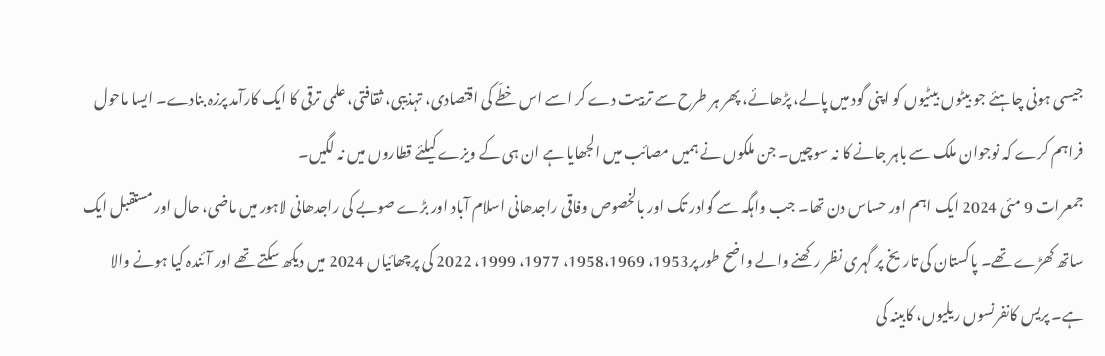جیسی ہونی چاہئے جو بیٹوں بیٹیوں کو اپنی گود میں پالے، پڑھائے، پھر ہر طرح سے تربیت دے کر اسے اس خطّے کی اقتصادی، تہذیبی، ثقافتی، علمی ترقی کا ایک کارآمد پرزہ بنادے۔ ایسا ماحول فراہم کرے کہ نوجوان ملک سے باہر جانے کا نہ سوچیں۔ جن ملکوں نے ہمیں مصائب میں الجھایا ہے ان ہی کے ویزے کیلئے قطاروں میں نہ لگیں۔
جمعرات 9 مئی 2024 ایک اہم اور حساس دن تھا۔ جب واہگہ سے گوادر تک اور بالخصوص وفاقی راجدھانی اسلام آباد اور بڑے صوبے کی راجدھانی لاہور میں ماضی، حال اور مستقبل ایک ساتھ کھڑے تھے۔ پاکستان کی تاریخ پر گہری نظر رکھنے والے واضح طور پر1953، 1958،1969، 1977، 1999، 2022 کی پرچھائیاں 2024 میں دیکھ سکتے تھے اور آئندہ کیا ہونے والا ہے۔ پریس کانفرنسوں ریلیوں، کابینہ کی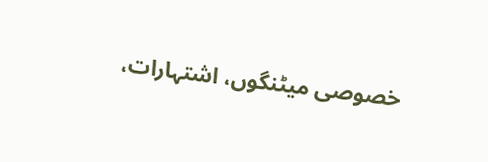خصوصی میٹنگوں، اشتہارات،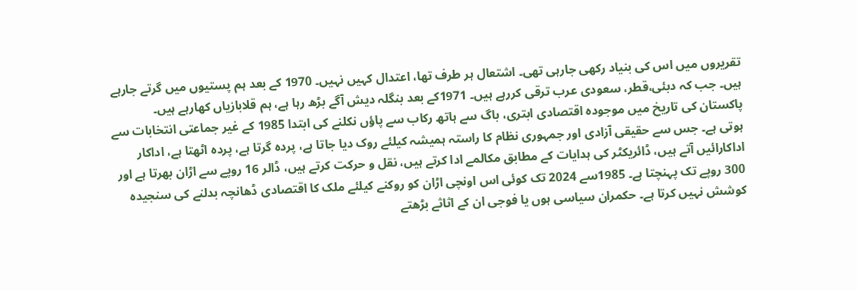تقریروں میں اس کی بنیاد رکھی جارہی تھی۔ اشتعال ہر طرف تھا، اعتدال کہیں نہیں۔ 1970 کے بعد ہم پستیوں میں گرتے جارہے ہیں۔ جب کہ دبئی،قطر، سعودی عرب ترقی کررہے ہیں۔ 1971کے بعد بنگلہ دیش آگے بڑھ رہا ہے، ہم قلابازیاں کھارہے ہیں۔
پاکستان کی تاریخ میں موجودہ اقتصادی ابتری، باگ سے ہاتھ رکاب سے پاؤں نکلنے کی ابتدا 1985 کے غیر جماعتی انتخابات سے ہوتی ہے۔ جس سے حقیقی آزادی اور جمہوری نظام کا راستہ ہمیشہ کیلئے روک دیا جاتا ہے، پردہ گرتا ہے، پردہ اٹھتا ہے، اداکار اداکارائیں آتے ہیں، ڈائریکٹر کی ہدایات کے مطابق مکالمے ادا کرتے ہیں، نقل و حرکت کرتے ہیں، ڈالر 16 روپے سے اڑان بھرتا ہے اور 300 روپے تک پہنچتا ہے۔ 1985سے 2024 تک کوئی اس اونچی اڑان کو روکنے کیلئے ملک کا اقتصادی ڈھانچہ بدلنے کی سنجیدہ کوشش نہیں کرتا ہے۔ حکمران سیاسی ہوں یا فوجی ان کے اثاثے بڑھتے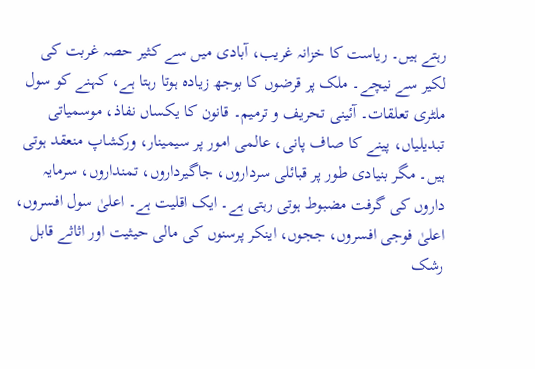رہتے ہیں۔ ریاست کا خزانہ غریب، آبادی میں سے کثیر حصہ غربت کی لکیر سے نیچے۔ ملک پر قرضوں کا بوجھ زیادہ ہوتا رہتا ہے، کہنے کو سول ملٹری تعلقات۔ آئینی تحریف و ترمیم۔ قانون کا یکساں نفاذ، موسمیاتی تبدیلیاں، پینے کا صاف پانی، عالمی امور پر سیمینار، ورکشاپ منعقد ہوتی ہیں۔ مگر بنیادی طور پر قبائلی سرداروں، جاگیرداروں، تمنداروں، سرمایہ داروں کی گرفت مضبوط ہوتی رہتی ہے۔ ایک اقلیت ہے۔ اعلیٰ سول افسروں، اعلیٰ فوجی افسروں، ججوں، اینکر پرسنوں کی مالی حیثیت اور اثاثے قابل رشک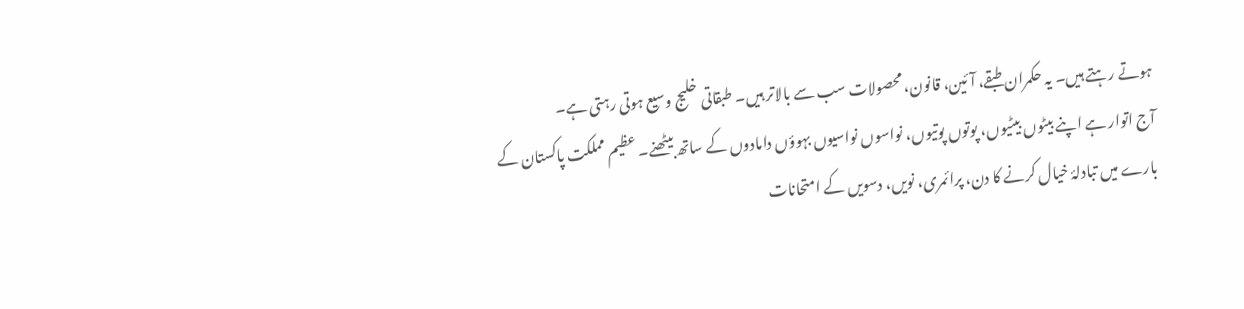ہوتے رہتے ہیں۔ یہ حکمران طبقے، آئین، قانون، محصولات سب سے بالاتر ہیں۔ طبقاتی خلیج وسیع ہوتی رہتی ہے۔
آج اتوار ہے اپنے بیٹوں بیٹیوں، پوتوں پوتیوں، نواسوں نواسیوں بہوؤں دامادوں کے ساتھ بیٹھنے۔ عظیم مملکت پاکستان کے بارے میں تبادلۂ خیال کرنے کا دن، پرائمری، نویں، دسویں کے امتحانات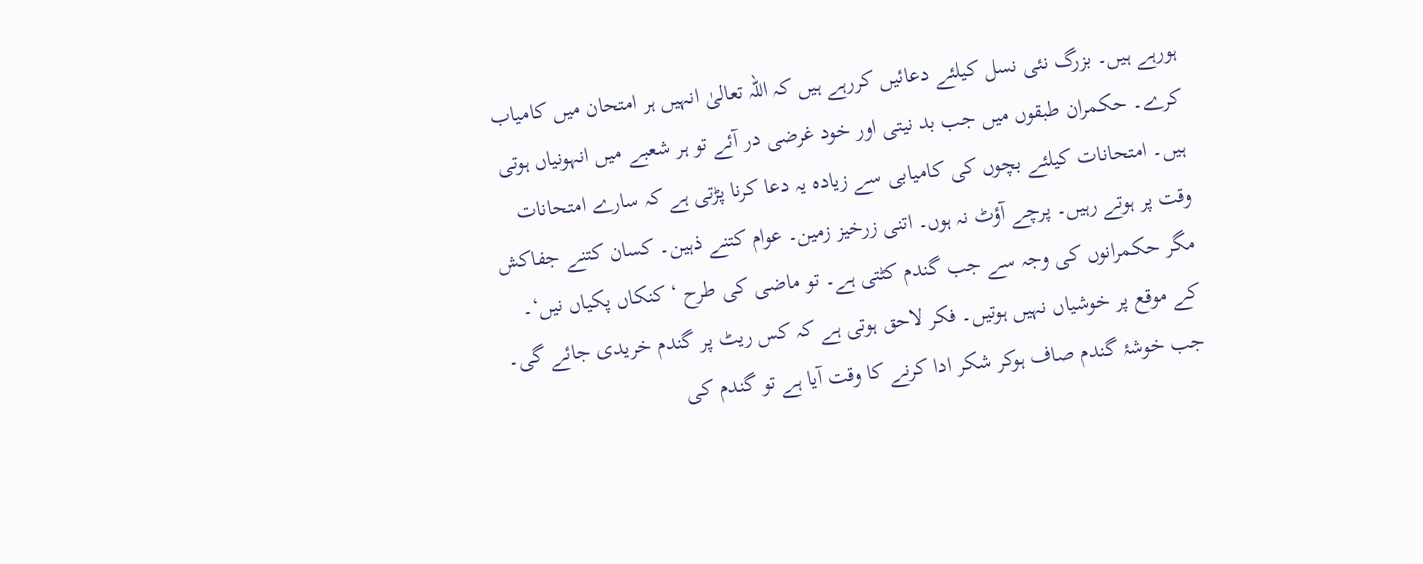ہورہے ہیں۔ بزرگ نئی نسل کیلئے دعائیں کررہے ہیں کہ اللہ تعالیٰ انہیں ہر امتحان میں کامیاب کرے۔ حکمران طبقوں میں جب بد نیتی اور خود غرضی در آئے تو ہر شعبے میں انہونیاں ہوتی ہیں۔ امتحانات کیلئے بچوں کی کامیابی سے زیادہ یہ دعا کرنا پڑتی ہے کہ سارے امتحانات وقت پر ہوتے رہیں۔ پرچے آؤٹ نہ ہوں۔ اتنی زرخیز زمین۔ عوام کتنے ذہین۔ کسان کتنے جفاکش مگر حکمرانوں کی وجہ سے جب گندم کٹتی ہے۔ تو ماضی کی طرح ‘کنکاں پکیاں نیں‘۔ کے موقع پر خوشیاں نہیں ہوتیں۔ فکر لاحق ہوتی ہے کہ کس ریٹ پر گندم خریدی جائے گی۔ جب خوشۂ گندم صاف ہوکر شکر ادا کرنے کا وقت آیا ہے تو گندم کی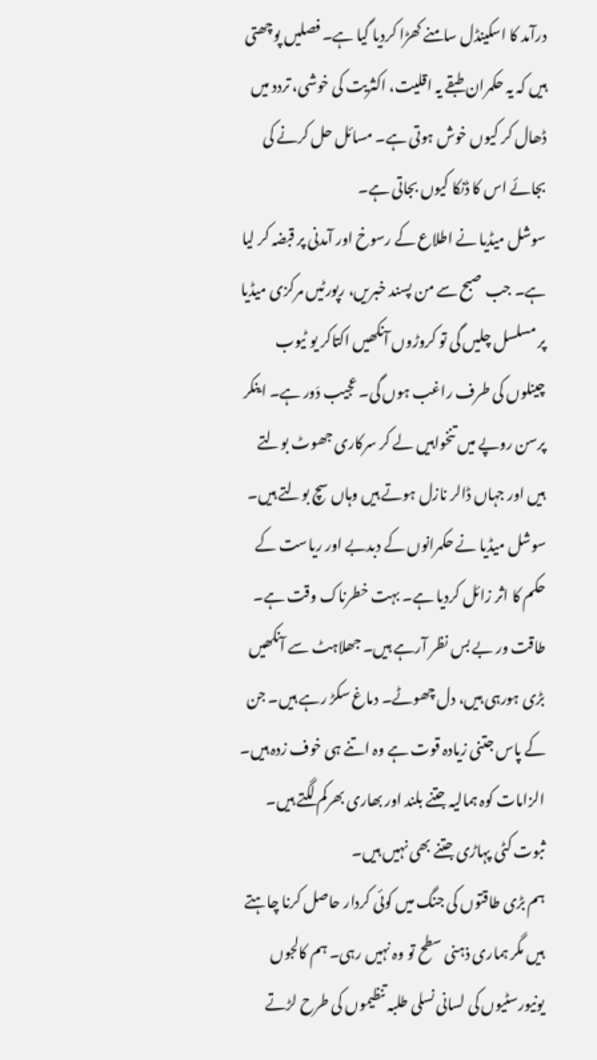درآمد کا اسکینڈل سامنے کھڑا کردیا گیا ہے۔ فصلیں پوچھتی ہیں کہ یہ حکمران طبقے یہ اقلیت، اکثریت کی خوشی، تردد میں ڈھال کر کیوں خوش ہوتی ہے۔ مسائل حل کرنے کی بجائے اس کا ڈنکا کیوں بجاتی ہے۔
سوشل میڈیا نے اطلاع کے رسوخ اور آمدنی پر قبضہ کر لیا ہے۔ جب صبح سے من پسند خبریں، رپورٹیں مرکزی میڈیا پر مسلسل چلیں گی تو کروڑوں آنکھیں اکتاکر یو ٹیوب چینلوں کی طرف راغب ہوں گی۔ عجیب دَور ہے۔ اینکر پرسن روپے میں تنخواہیں لے کر سرکاری جھوٹ بولتے ہیں اور جہاں ڈالر نازل ہوتے ہیں وہاں سچ بولتے ہیں۔ سوشل میڈیا نے حکمرانوں کے دبدبے اور ریاست کے حکم کا اثر زائل کردیا ہے۔ بہت خطرناک وقت ہے۔ طاقت ور بے بس نظر آرہے ہیں۔ جھلاہٹ سے آنکھیں بڑی ہورہی ہیں، دل چھوٹے۔ دماغ سکڑ رہے ہیں۔ جن کے پاس جتنی زیادہ قوت ہے وہ اتنے ہی خوف زدہ ہیں۔ الزامات کوہ ہمالیہ جتنے بلند اور بھاری بھرکم لگتے ہیں۔ ثبوت کٹی پہاڑی جتنے بھی نہیں ہیں۔
ہم بڑی طاقتوں کی جنگ میں کوئی کردار حاصل کرنا چاہتے ہیں مگر ہماری ذہنی سطح تو وہ نہیں رہی۔ ہم کالجوں یونیورسٹیوں کی لسانی نسلی طلبہ تنظیموں کی طرح لڑتے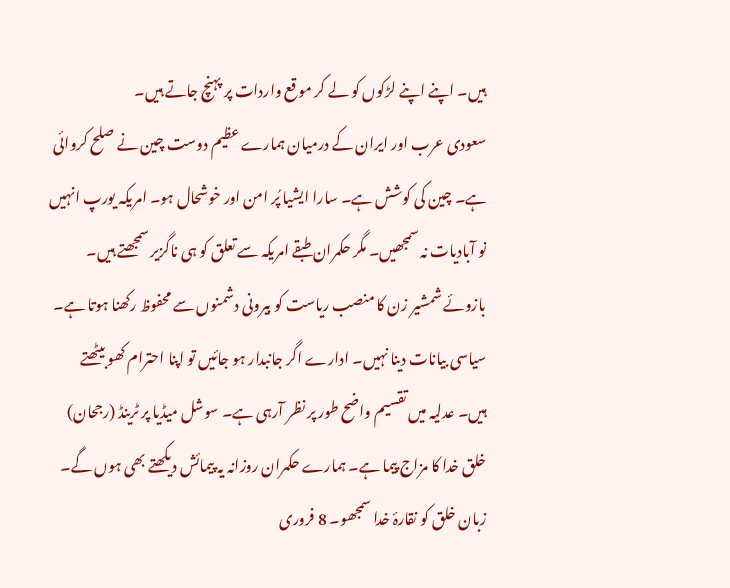ہیں۔ اپنے اپنے لڑکوں کو لے کر موقع واردات پر پہنچ جاتے ہیں۔
سعودی عرب اور ایران کے درمیان ہمارے عظیم دوست چین نے صلح کروائی ہے۔ چین کی کوشش ہے۔ سارا ایشیا پُر امن اور خوشحال ہو۔ امریکہ یورپ انہیں نو آبادیات نہ سمجھیں۔ مگر حکمران طبقے امریکہ سے تعلق کو ہی ناگزیر سمجھتے ہیں۔ بازوئے شمشیر زن کا منصب ریاست کو بیرونی دشمنوں سے محفوظ رکھنا ہوتا ہے۔ سیاسی بیانات دینا نہیں۔ ادارے اگر جانبدار ہو جائیں تو اپنا احترام کھو بیٹھتے ہیں۔ عدلیہ میں تقسیم واضح طور پر نظر آرہی ہے۔ سوشل میڈیا پر ٹرینڈ (رجحان) خلق خدا کا مزاج پیما ہے۔ ہمارے حکمران روزانہ یہ پیمائش دیکھتے بھی ہوں گے۔ زبان خلق کو نقارۂ خدا سمجھو۔ 8 فروری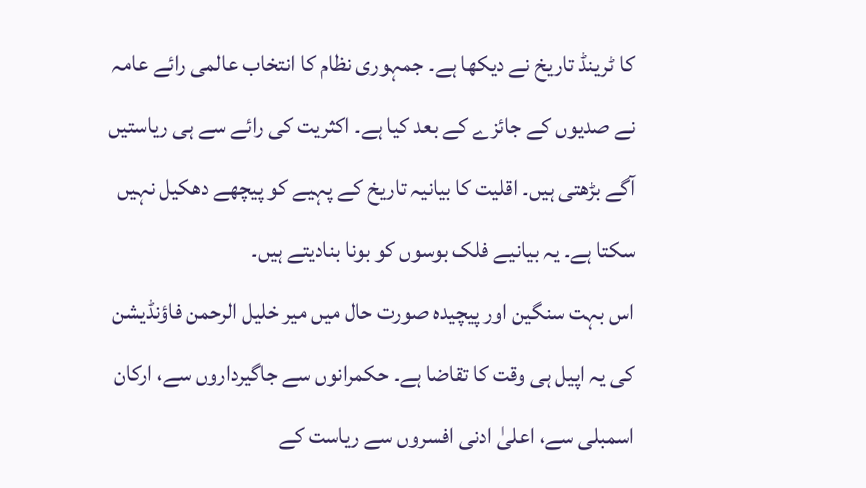کا ٹرینڈ تاریخ نے دیکھا ہے۔ جمہوری نظام کا انتخاب عالمی رائے عامہ نے صدیوں کے جائزے کے بعد کیا ہے۔ اکثریت کی رائے سے ہی ریاستیں آگے بڑھتی ہیں۔ اقلیت کا بیانیہ تاریخ کے پہیے کو پیچھے دھکیل نہیں سکتا ہے۔ یہ بیانیے فلک بوسوں کو بونا بنادیتے ہیں۔
اس بہت سنگین اور پیچیدہ صورت حال میں میر خلیل الرحمن فاؤنڈیشن کی یہ اپیل ہی وقت کا تقاضا ہے۔ حکمرانوں سے جاگیرداروں سے، ارکان اسمبلی سے، اعلیٰ ادنی افسروں سے ریاست کے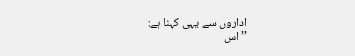اداروں سے یہی کہنا ہے:
’’اس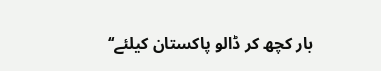بار کچھ کر ڈالو پاکستان کیلئے‘‘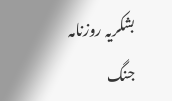بشکریہ روزنامہ جنگ